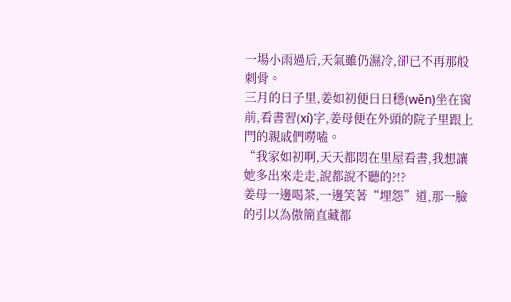一場小雨過后,天氣雖仍濕冷,卻已不再那般刺骨。
三月的日子里,姜如初便日日穩(wěn)坐在窗前,看書習(xí)字,姜母便在外頭的院子里跟上門的親戚們嘮嗑。
“我家如初啊,天天都悶在里屋看書,我想讓她多出來走走,說都說不聽的?!?
姜母一邊喝茶,一邊笑著“埋怨”道,那一臉的引以為傲簡直藏都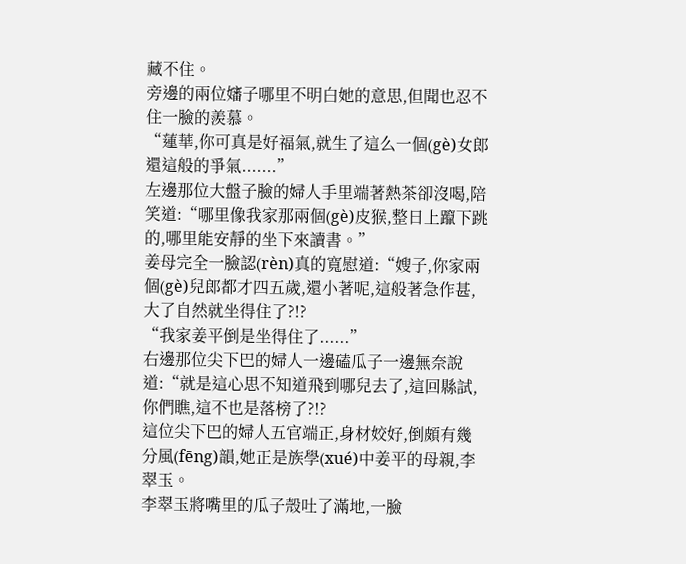藏不住。
旁邊的兩位嬸子哪里不明白她的意思,但聞也忍不住一臉的羨慕。
“蓮華,你可真是好福氣,就生了這么一個(gè)女郎還這般的爭氣.......”
左邊那位大盤子臉的婦人手里端著熱茶卻沒喝,陪笑道:“哪里像我家那兩個(gè)皮猴,整日上躥下跳的,哪里能安靜的坐下來讀書。”
姜母完全一臉認(rèn)真的寬慰道:“嫂子,你家兩個(gè)兒郎都才四五歲,還小著呢,這般著急作甚,大了自然就坐得住了?!?
“我家姜平倒是坐得住了......”
右邊那位尖下巴的婦人一邊磕瓜子一邊無奈說道:“就是這心思不知道飛到哪兒去了,這回縣試,你們瞧,這不也是落榜了?!?
這位尖下巴的婦人五官端正,身材姣好,倒頗有幾分風(fēng)韻,她正是族學(xué)中姜平的母親,李翠玉。
李翠玉將嘴里的瓜子殼吐了滿地,一臉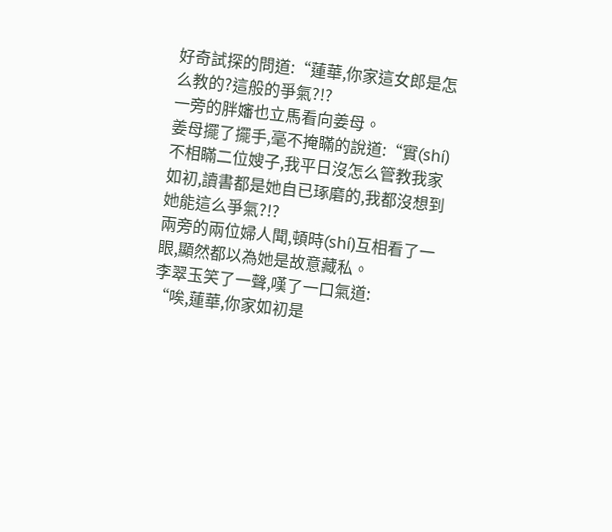好奇試探的問道:“蓮華,你家這女郎是怎么教的?這般的爭氣?!?
一旁的胖嬸也立馬看向姜母。
姜母擺了擺手,毫不掩瞞的說道:“實(shí)不相瞞二位嫂子,我平日沒怎么管教我家如初,讀書都是她自已琢磨的,我都沒想到她能這么爭氣?!?
兩旁的兩位婦人聞,頓時(shí)互相看了一眼,顯然都以為她是故意藏私。
李翠玉笑了一聲,嘆了一口氣道:
“唉,蓮華,你家如初是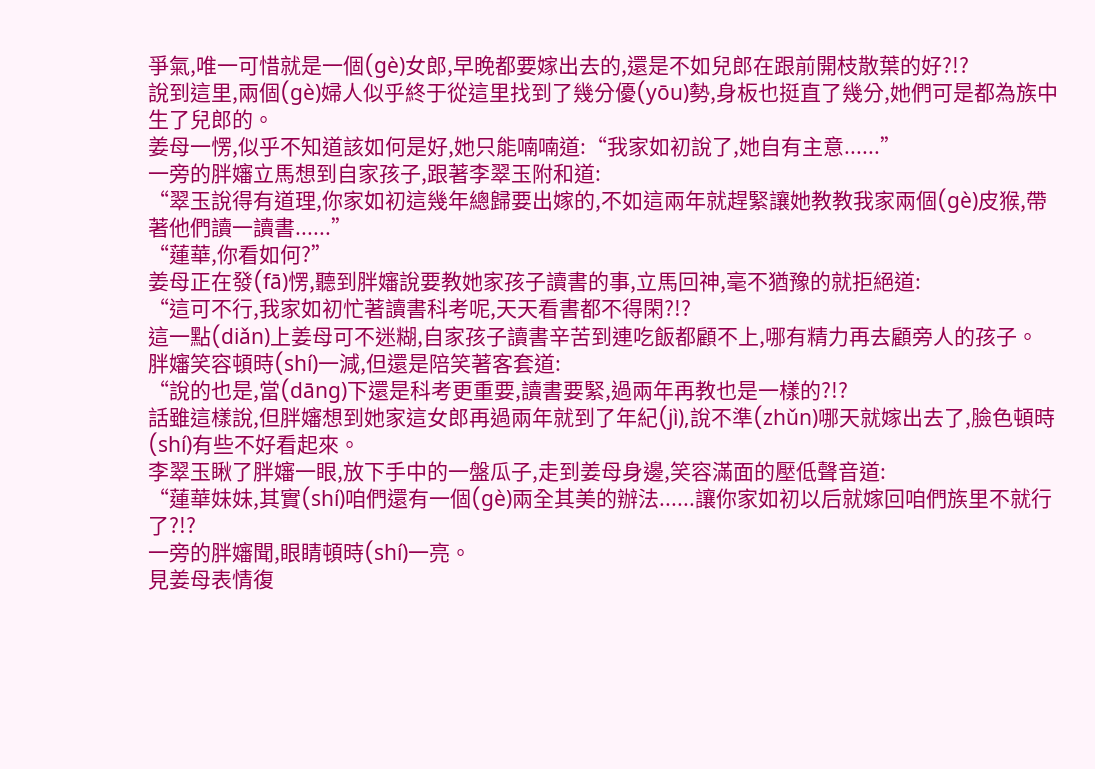爭氣,唯一可惜就是一個(gè)女郎,早晚都要嫁出去的,還是不如兒郎在跟前開枝散葉的好?!?
說到這里,兩個(gè)婦人似乎終于從這里找到了幾分優(yōu)勢,身板也挺直了幾分,她們可是都為族中生了兒郎的。
姜母一愣,似乎不知道該如何是好,她只能喃喃道:“我家如初說了,她自有主意......”
一旁的胖嬸立馬想到自家孩子,跟著李翠玉附和道:
“翠玉說得有道理,你家如初這幾年總歸要出嫁的,不如這兩年就趕緊讓她教教我家兩個(gè)皮猴,帶著他們讀一讀書......”
“蓮華,你看如何?”
姜母正在發(fā)愣,聽到胖嬸說要教她家孩子讀書的事,立馬回神,毫不猶豫的就拒絕道:
“這可不行,我家如初忙著讀書科考呢,天天看書都不得閑?!?
這一點(diǎn)上姜母可不迷糊,自家孩子讀書辛苦到連吃飯都顧不上,哪有精力再去顧旁人的孩子。
胖嬸笑容頓時(shí)一減,但還是陪笑著客套道:
“說的也是,當(dāng)下還是科考更重要,讀書要緊,過兩年再教也是一樣的?!?
話雖這樣說,但胖嬸想到她家這女郎再過兩年就到了年紀(jì),說不準(zhǔn)哪天就嫁出去了,臉色頓時(shí)有些不好看起來。
李翠玉瞅了胖嬸一眼,放下手中的一盤瓜子,走到姜母身邊,笑容滿面的壓低聲音道:
“蓮華妹妹,其實(shí)咱們還有一個(gè)兩全其美的辦法......讓你家如初以后就嫁回咱們族里不就行了?!?
一旁的胖嬸聞,眼睛頓時(shí)一亮。
見姜母表情復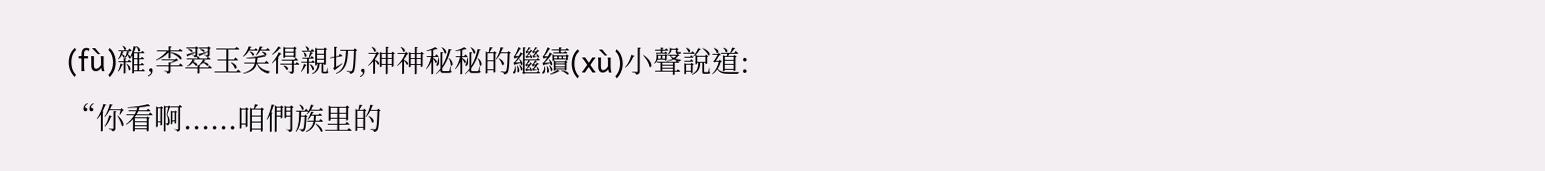(fù)雜,李翠玉笑得親切,神神秘秘的繼續(xù)小聲說道:
“你看啊......咱們族里的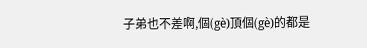子弟也不差啊,個(gè)頂個(gè)的都是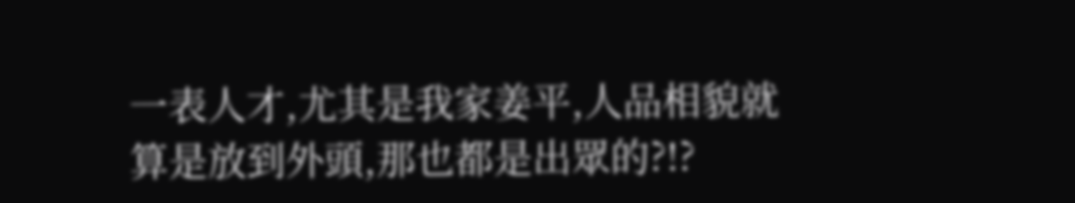一表人才,尤其是我家姜平,人品相貌就算是放到外頭,那也都是出眾的?!?